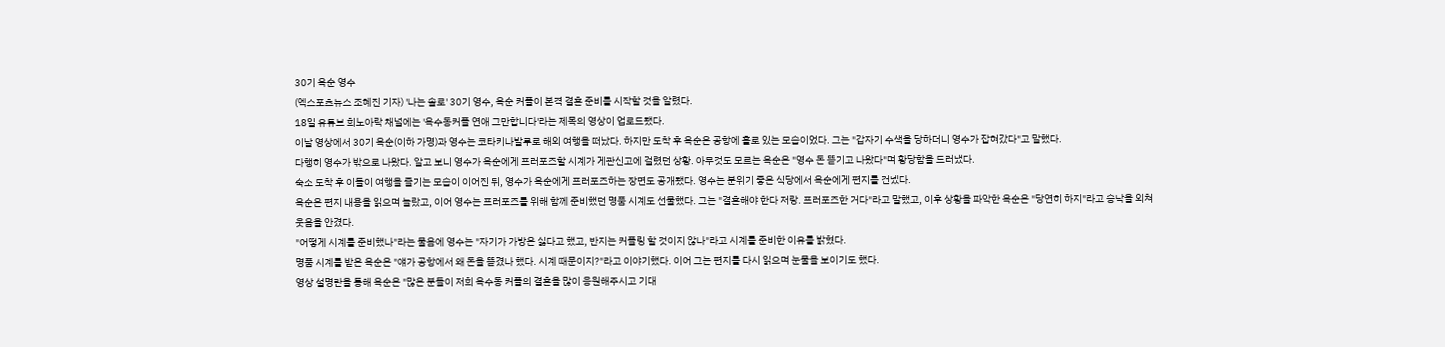30기 옥순 영수
(엑스포츠뉴스 조혜진 기자) '나는 솔로' 30기 영수, 옥순 커플이 본격 결혼 준비를 시작할 것을 알렸다.
18일 유튜브 희노아락 채널에는 '옥수동커플 연애 그만합니다'라는 제목의 영상이 업로드됐다.
이날 영상에서 30기 옥순(이하 가명)과 영수는 코타키나발루로 해외 여행을 떠났다. 하지만 도착 후 옥순은 공항에 홀로 있는 모습이었다. 그는 "갑자기 수색을 당하더니 영수가 잡혀갔다"고 말했다.
다행히 영수가 밖으로 나왔다. 알고 보니 영수가 옥순에게 프러포즈할 시계가 게관신고에 걸렸던 상황. 아무것도 모르는 옥순은 "영수 돈 뜯기고 나왔다"며 황당함을 드러냈다.
숙소 도착 후 이들이 여행을 즐기는 모습이 이어진 뒤, 영수가 옥순에게 프러포즈하는 장면도 공개됐다. 영수는 분위기 좋은 식당에서 옥순에게 편지를 건넸다.
옥순은 편지 내용을 읽으며 놀랐고, 이어 영수는 프러포즈를 위해 함께 준비했던 명품 시계도 선물했다. 그는 "결혼해야 한다 저랑. 프러포즈한 거다"라고 말했고, 이후 상황을 파악한 옥순은 "당연히 하지"라고 승낙을 외쳐 웃음을 안겼다.
"어떻게 시계를 준비했나"라는 물음에 영수는 "자기가 가방은 싫다고 했고, 반지는 커플링 할 것이지 않나"라고 시계를 준비한 이유를 밝혔다.
명품 시계를 받은 옥순은 "얘가 공항에서 왜 돈을 뜯겼나 했다. 시계 때문이지?"라고 이야기했다. 이어 그는 편지를 다시 읽으며 눈물을 보이기도 했다.
영상 설명란을 통해 옥순은 "많은 분들이 저희 옥수동 커플의 결혼을 많이 응원해주시고 기대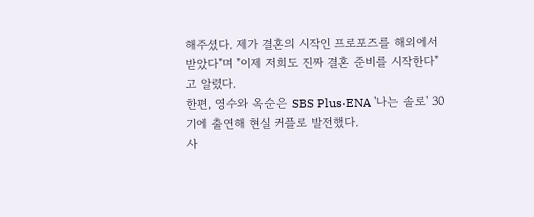해주셨다. 제가 결혼의 시작인 프로포즈를 해외에서 받았다"며 "이제 저희도 진짜 결혼 준비를 시작한다"고 알렸다.
한편, 영수와 옥순은 SBS Plus·ENA '나는 솔로' 30기에 출연해 현실 커플로 발전했다.
사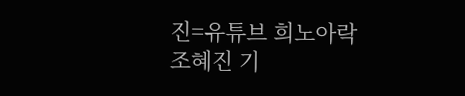진=유튜브 희노아락
조혜진 기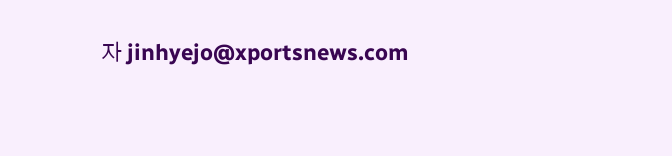자 jinhyejo@xportsnews.com